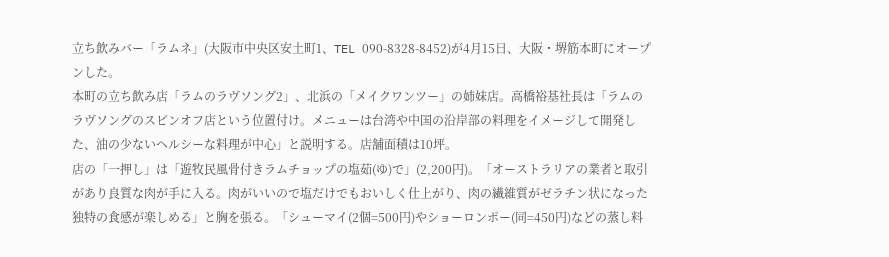立ち飲みバー「ラムネ」(大阪市中央区安土町1、TEL 090-8328-8452)が4月15日、大阪・堺筋本町にオープンした。
本町の立ち飲み店「ラムのラヴソング2」、北浜の「メイクワンツー」の姉妹店。高橋裕基社長は「ラムのラヴソングのスピンオフ店という位置付け。メニューは台湾や中国の沿岸部の料理をイメージして開発した、油の少ないヘルシーな料理が中心」と説明する。店舗面積は10坪。
店の「一押し」は「遊牧民風骨付きラムチョップの塩茹(ゆ)で」(2,200円)。「オーストラリアの業者と取引があり良質な肉が手に入る。肉がいいので塩だけでもおいしく仕上がり、肉の繊維質がゼラチン状になった独特の食感が楽しめる」と胸を張る。「シューマイ(2個=500円)やショーロンポー(同=450円)などの蒸し料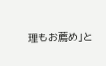理もお薦め」と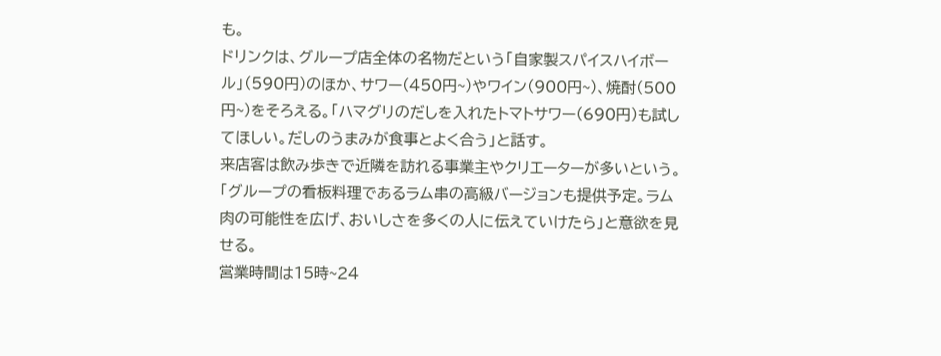も。
ドリンクは、グループ店全体の名物だという「自家製スパイスハイボール」(590円)のほか、サワー(450円~)やワイン(900円~)、焼酎(500円~)をそろえる。「ハマグリのだしを入れたトマトサワー(690円)も試してほしい。だしのうまみが食事とよく合う」と話す。
来店客は飲み歩きで近隣を訪れる事業主やクリエーターが多いという。「グループの看板料理であるラム串の高級バージョンも提供予定。ラム肉の可能性を広げ、おいしさを多くの人に伝えていけたら」と意欲を見せる。
営業時間は15時~24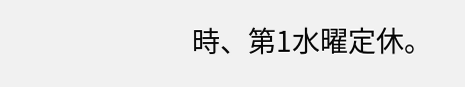時、第1水曜定休。